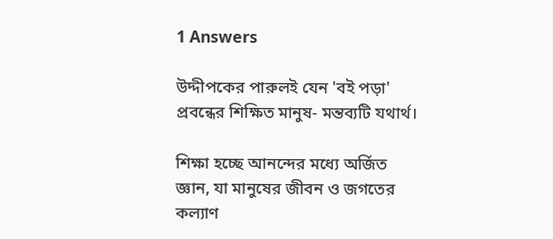1 Answers

উদ্দীপকের পারুলই যেন 'বই পড়া' প্রবন্ধের শিক্ষিত মানুষ- মন্তব্যটি যথার্থ।

শিক্ষা হচ্ছে আনন্দের মধ্যে অর্জিত জ্ঞান, যা মানুষের জীবন ও জগতের কল্যাণ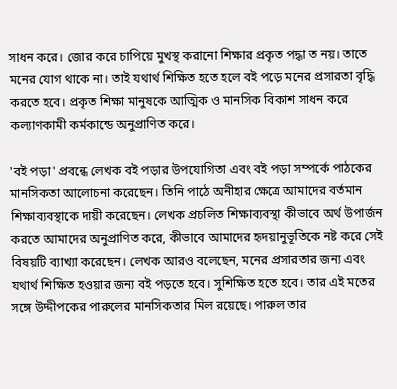সাধন করে। জোর করে চাপিয়ে মুখস্থ করানো শিক্ষার প্রকৃত পদ্ধা ত নয়। তাতে মনের যোগ থাকে না। তাই যথার্থ শিক্ষিত হতে হলে বই পড়ে মনের প্রসারতা বৃদ্ধি করতে হবে। প্রকৃত শিক্ষা মানুষকে আত্মিক ও মানসিক বিকাশ সাধন করে কল্যাণকামী কর্মকান্ডে অনুপ্রাণিত করে।

'বই পড়া' প্রবন্ধে লেখক বই পড়ার উপযোগিতা এবং বই পড়া সম্পর্কে পাঠকের মানসিকতা আলোচনা করেছেন। তিনি পাঠে অনীহার ক্ষেত্রে আমাদের বর্তমান শিক্ষাব্যবস্থাকে দায়ী করেছেন। লেখক প্রচলিত শিক্ষাব্যবস্থা কীভাবে অর্থ উপার্জন করতে আমাদের অনুপ্রাণিত করে, কীভাবে আমাদের হৃদয়ানুভূতিকে নষ্ট করে সেই বিষয়টি ব্যাখ্যা করেছেন। লেখক আরও বলেছেন, মনের প্রসারতার জন্য এবং যথার্থ শিক্ষিত হওয়ার জন্য বই পড়তে হবে। সুশিক্ষিত হতে হবে। তার এই মতের সঙ্গে উদ্দীপকের পারুলের মানসিকতার মিল রয়েছে। পারুল তার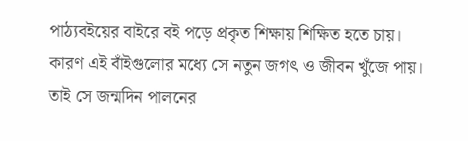পাঠ্যবইয়ের বাইরে বই পড়ে প্রকৃত শিক্ষায় শিক্ষিত হতে চায়। কারণ এই বাঁইগুলোর মধ্যে সে নতুন জগৎ ও জীবন খুঁজে পায়। তাই সে জন্মদিন পালনের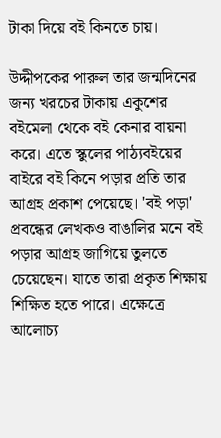টাকা দিয়ে বই কিনতে চায়।

উদ্দীপকের পারুল তার জন্মদিনের জন্য খরচের টাকায় একুশের বইমেলা থেকে বই কেনার বায়না করে। এতে স্কুলের পাঠ্যবইয়ের বাইরে বই কিনে পড়ার প্রতি তার আগ্রহ প্রকাশ পেয়েছে। 'বই পড়া' প্রবন্ধের লেখকও বাঙালির মনে বই পড়ার আগ্রহ জাগিয়ে তুলতে চেয়েছেন। যাতে তারা প্রকৃত শিক্ষায় শিক্ষিত হতে পারে। এক্ষেত্রে আলোচ্য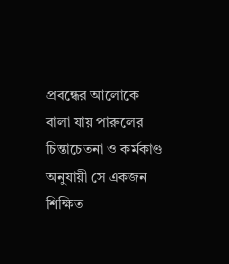প্রবন্ধের আলোকে বালা যায় পারুলের চিন্তাচেতনা ও কর্মকাণ্ড অনুযায়ী সে একজন শিক্ষিত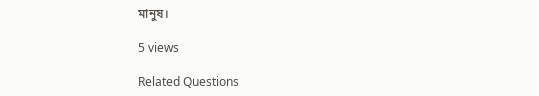মানুষ।

5 views

Related Questions